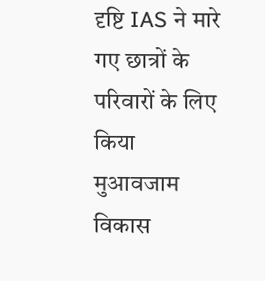दृष्टि IAS ने मारे गए छात्रों के परिवारों के लिए किया मुआवजाम विकास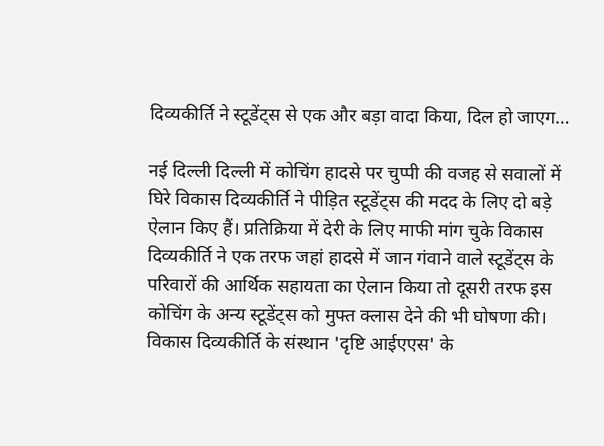दिव्यकीर्ति ने स्टूडेंट्स से एक और बड़ा वादा किया, दिल हो जाएग…

नई दिल्ली दिल्ली में कोचिंग हादसे पर चुप्पी की वजह से सवालों में घिरे विकास दिव्यकीर्ति ने पीड़ित स्टूडेंट्स की मदद के लिए दो बड़े ऐलान किए हैं। प्रतिक्रिया में देरी के लिए माफी मांग चुके विकास दिव्यकीर्ति ने एक तरफ जहां हादसे में जान गंवाने वाले स्टूडेंट्स के परिवारों की आर्थिक सहायता का ऐलान किया तो दूसरी तरफ इस कोचिंग के अन्य स्टूडेंट्स को मुफ्त क्लास देने की भी घोषणा की। विकास दिव्यकीर्ति के संस्थान 'दृष्टि आईएएस' के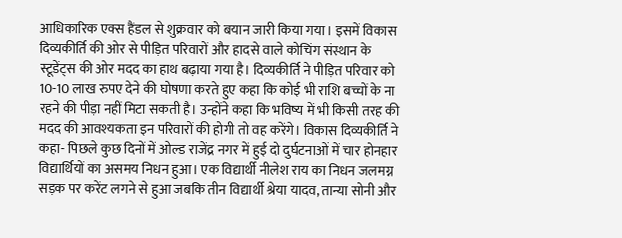आधिकारिक एक्स हैंडल से शुक्रवार को बयान जारी किया गया। इसमें विकास दिव्यकीर्ति की ओर से पीड़ित परिवारों और हादसे वाले कोचिंग संस्थान के स्टूडेंट्स की ओर मदद का हाथ बढ़ाया गया है। दिव्यकीर्ति ने पीड़ित परिवार को 10-10 लाख रुपए देने की घोषणा करते हुए कहा कि कोई भी राशि बच्चों के ना रहने की पीड़ा नहीं मिटा सकती है। उन्होंने कहा कि भविष्य में भी किसी तरह की मदद की आवश्यकता इन परिवारों की होगी तो वह करेंगे। विकास दिव्यकीर्ति ने कहा- पिछले कुछ दिनों में ओल्ड राजेंद्र नगर में हुई दो दुर्घटनाओं में चार होनहार विद्यार्थियों का असमय निधन हुआ। एक विद्यार्थी नीलेश राय का निधन जलमग्न सड़क पर करेंट लगने से हुआ जबकि तीन विद्यार्थी श्रेया यादव, तान्या सोनी और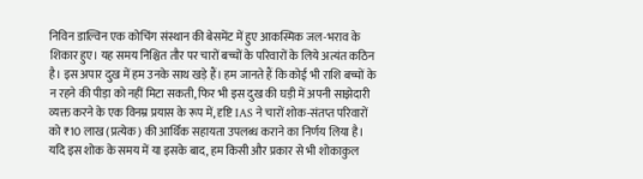निविन डाल्विन एक कोचिंग संस्थान की बेसमेंट में हुए आकस्मिक जल-भराव के शिकार हुए। यह समय निश्चित तौर पर चारों बच्चों के परिवारों के लिये अत्यंत कठिन है। इस अपार दुख में हम उनके साथ खड़े हैं। हम जानते हैं कि कोई भी राशि बच्चों के न रहने की पीड़ा को नहीं मिटा सकती, फिर भी इस दुख की घड़ी में अपनी साझेदारी व्यक्त करने के एक विनम्र प्रयास के रूप में, दृष्टि IAS ने चारों शोक-संतप्त परिवारों को ₹10 लाख (प्रत्येक) की आर्थिक सहायता उपलब्ध कराने का निर्णय लिया है। यदि इस शोक के समय में या इसके बाद, हम किसी और प्रकार से भी शोकाकुल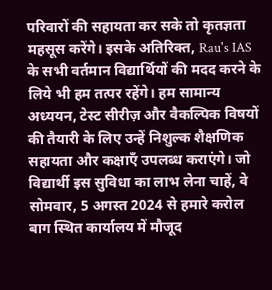परिवारों की सहायता कर सके तो कृतज्ञता महसूस करेंगे। इसके अतिरिक्त, Rau's IAS के सभी वर्तमान विद्यार्थियों की मदद करने के लिये भी हम तत्पर रहेंगे। हम सामान्य अध्ययन, टेस्ट सीरीज़ और वैकल्पिक विषयों की तैयारी के लिए उन्हें निशुल्क शैक्षणिक सहायता और कक्षाएँ उपलब्ध कराएंगे। जो विद्यार्थी इस सुविधा का लाभ लेना चाहें, वे सोमवार, 5 अगस्त 2024 से हमारे करोल बाग स्थित कार्यालय में मौजूद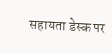सहायता डेस्क पर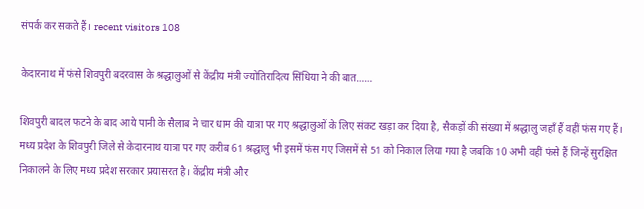संपर्क कर सकते हैं। recent visitors 108

केदारनाथ में फंसे शिवपुरी बदरवास के श्रद्धालुओं से केंद्रीय मंत्री ज्योतिरादित्य सिंधिया ने की बात……

शिवपुरी बादल फटने के बाद आये पानी के सैलाब ने चार धाम की यात्रा पर गए श्रद्धालुओं के लिए संकट खड़ा कर दिया है, सैकड़ों की संख्या में श्रद्धालु जहाँ हैं वहीं फंस गए हैं। मध्य प्रदेश के शिवपुरी जिले से केदारनाथ यात्रा पर गए करीब 61 श्रद्धालु भी इसमें फंस गए जिसमें से 51 को निकाल लिया गया है जबकि 10 अभी वहीं फंसे हैं जिन्हें सुरक्षित निकालने के लिए मध्य प्रदेश सरकार प्रयासरत है। केंद्रीय मंत्री और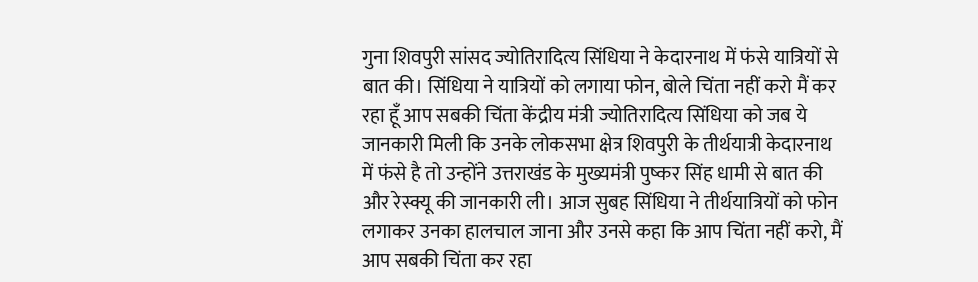गुना शिवपुरी सांसद ज्योतिरादित्य सिंधिया ने केदारनाथ में फंसे यात्रियों से बात की। सिंधिया ने यात्रियों को लगाया फोन, बोले चिंता नहीं करो मैं कर रहा हूँ आप सबकी चिंता केंद्रीय मंत्री ज्योतिरादित्य सिंधिया को जब ये जानकारी मिली कि उनके लोकसभा क्षेत्र शिवपुरी के तीर्थयात्री केदारनाथ में फंसे है तो उन्होंने उत्तराखंड के मुख्यमंत्री पुष्कर सिंह धामी से बात की और रेस्क्यू की जानकारी ली। आज सुबह सिंधिया ने तीर्थयात्रियों को फोन लगाकर उनका हालचाल जाना और उनसे कहा कि आप चिंता नहीं करो, मैं आप सबकी चिंता कर रहा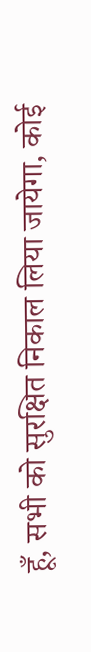हूँ, सभी को सुरक्षित निकाल लिया जायेगा, कोई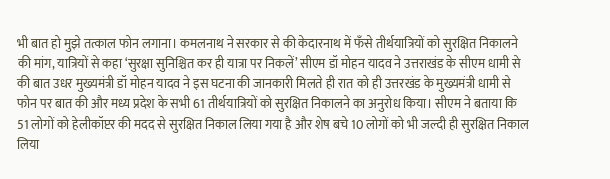भी बात हो मुझे तत्काल फोन लगाना। कमलनाथ ने सरकार से की केदारनाथ में फँसे तीर्थयात्रियों को सुरक्षित निकालने की मांग, यात्रियों से कहा ‘सुरक्षा सुनिश्चित कर ही यात्रा पर निकलें’ सीएम डॉ मोहन यादव ने उत्तराखंड के सीएम धामी से की बात उधर मुख्यमंत्री डॉ मोहन यादव ने इस घटना की जानकारी मिलते ही रात को ही उत्तरखंड के मुख्यमंत्री धामी से फोन पर बात की और मध्य प्रदेश के सभी 61 तीर्थयात्रियों को सुरक्षित निकालने का अनुरोध किया। सीएम ने बताया कि 51 लोगों को हेलीकॉप्टर की मदद से सुरक्षित निकाल लिया गया है और शेष बचे 10 लोगों को भी जल्दी ही सुरक्षित निकाल लिया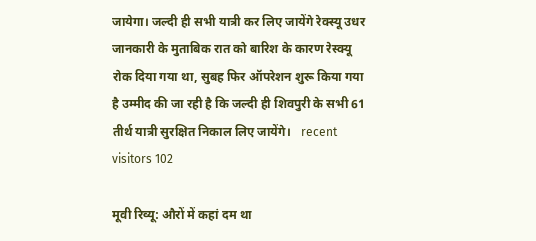जायेगा। जल्दी ही सभी यात्री कर लिए जायेंगे रेक्स्यू उधर जानकारी के मुताबिक रात को बारिश के कारण रेस्क्यू रोक दिया गया था, सुबह फिर ऑपरेशन शुरू किया गया है उम्मीद की जा रही है कि जल्दी ही शिवपुरी के सभी 61 तीर्थ यात्री सुरक्षित निकाल लिए जायेंगे।   recent visitors 102

मूवी रिव्यू: औरों में कहां दम था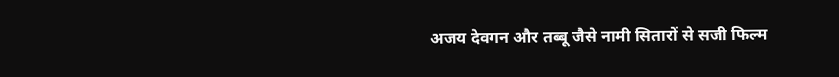अजय देवगन और तब्बू जैसे नामी सितारों से सजी फिल्म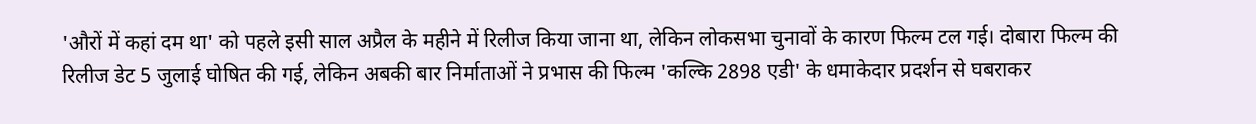'औरों में कहां दम था' को पहले इसी साल अप्रैल के महीने में रिलीज किया जाना था, लेकिन लोकसभा चुनावों के कारण फिल्म टल गई। दोबारा फिल्म की रिलीज डेट 5 जुलाई घोषित की गई, लेकिन अबकी बार निर्माताओं ने प्रभास की फिल्म 'कल्कि 2898 एडी' के धमाकेदार प्रदर्शन से घबराकर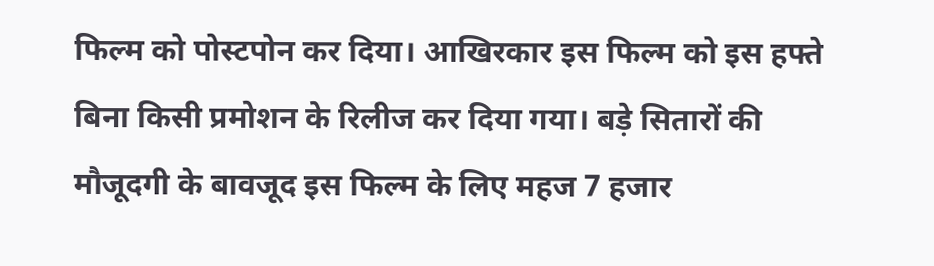फिल्म को पोस्टपोन कर दिया। आखिरकार इस फिल्म को इस हफ्ते बिना किसी प्रमोशन के रिलीज कर दिया गया। बड़े सितारों की मौजूदगी के बावजूद इस फिल्म के लिए महज 7 हजार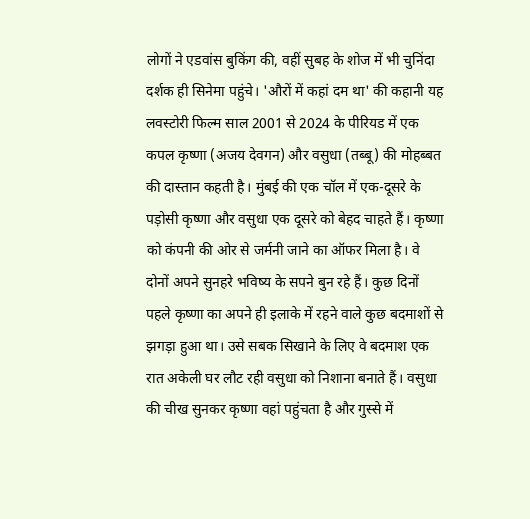लोगों ने एडवांस बुकिंग की, वहीं सुबह के शोज में भी चुनिंदा दर्शक ही सिनेमा पहुंचे। 'औरों में कहां दम था' की कहानी यह लवस्टोरी फिल्म साल 2001 से 2024 के पीरियड में एक कपल कृष्णा (अजय देवगन) और वसुधा (तब्बू) की मोहब्बत की दास्तान कहती है। मुंबई की एक चॉल में एक-दूसरे के पड़ोसी कृष्णा और वसुधा एक दूसरे को बेहद चाहते हैं। कृष्णा को कंपनी की ओर से जर्मनी जाने का ऑफर मिला है। वे दोनों अपने सुनहरे भविष्य के सपने बुन रहे हैं। कुछ दिनों पहले कृष्णा का अपने ही इलाके में रहने वाले कुछ बदमाशों से झगड़ा हुआ था। उसे सबक सिखाने के लिए वे बदमाश एक रात अकेली घर लौट रही वसुधा को निशाना बनाते हैं। वसुधा की चीख सुनकर कृष्णा वहां पहुंचता है और गुस्से में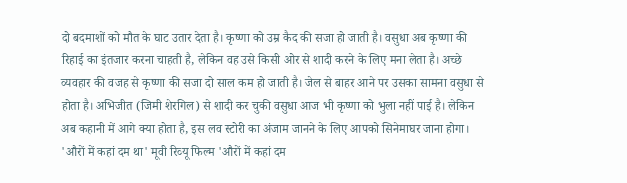दो बदमाशों को मौत के घाट उतार देता है। कृष्णा को उम्र कैद की सजा हो जाती है। वसुधा अब कृष्णा की रिहाई का इंतजार करना चाहती है, लेकिन वह उसे किसी ओर से शादी करने के लिए मना लेता है। अच्छे व्यवहार की वजह से कृष्णा की सजा दो साल कम हो जाती है। जेल से बाहर आने पर उसका सामना वसुधा से होता है। अभिजीत (जिमी शेरगिल) से शादी कर चुकी वसुधा आज भी कृष्णा को भुला नहीं पाई है। लेकिन अब कहानी में आगे क्‍या होता है, इस लव स्टोरी का अंजाम जानने के लिए आपको सिनेमाघर जाना होगा। 'औरों में कहां दम था' मूवी रिव्‍यू फिल्म 'औरों में कहां दम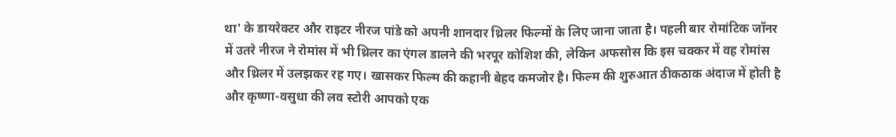था' के डायरेक्टर और राइटर नीरज पांडे को अपनी शानदार थ्रिलर फिल्मों के लिए जाना जाता है। पहली बार रोमांटिक जॉनर में उतरे नीरज ने रोमांस में भी थ्रिलर का एंगल डालने की भरपूर कोशिश की, लेकिन अफसोस कि इस चक्कर में वह रोमांस और थ्रिलर में उलझकर रह गए। खासकर फिल्म की कहानी बेहद कमजोर है। फिल्म की शुरुआत ठीकठाक अंदाज में होती है और कृष्णा-वसुधा की लव स्टोरी आपको एक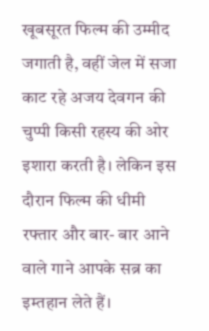खूबसूरत फिल्म की उम्मीद जगाती है, वहीं जेल में सजा काट रहे अजय देवगन की चुप्पी किसी रहस्य की ओर इशारा करती है। लेकिन इस दौरान फिल्म की धीमी रफ्तार और बार- बार आने वाले गाने आपके सब्र का इम्तहान लेते हैं।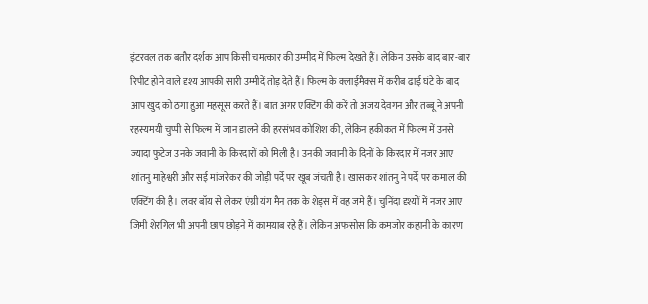इंटरवल तक बतौर दर्शक आप किसी चमत्कार की उम्मीद में फिल्म देखते हैं। लेकिन उसके बाद बार-बार रिपीट होने वाले दृश्य आपकी सारी उम्मीदें तोड़ देते हैं। फिल्म के क्लाईमैक्स में करीब ढाई घंटे के बाद आप खुद को ठगा हुआ महसूस करते हैं। बात अगर एक्टिंग की करें तो अजय देवगन और तब्बू ने अपनी रहस्यमयी चुप्पी से फिल्म में जान डालने की हरसंभव कोशिश की, लेकिन हकीकत में फिल्म में उनसे ज्यादा फुटेज उनके जवानी के किरदारों को मिली है। उनकी जवानी के दिनों के किरदार में नजर आए शांतनु माहेश्वरी और सई मांजरेकर की जोड़ी पर्दे पर खूब जंचती है। खासकर शांतनु ने पर्दे पर कमाल की एक्टिंग की है। लवर बॉय से लेकर एंग्री यंग मैन तक के शेड्स में वह जमे हैं। चुनिंदा दृश्यों में नजर आए जिमी शेरगिल भी अपनी छाप छोड़ने में कामयाब रहे हैं। लेकिन अफसोस कि कमजोर कहानी के कारण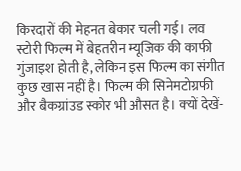किरदारों की मेहनत बेकार चली गई। लव स्टोरी फिल्म में बेहतरीन म्यूजिक की काफी गुंजाइश होती है, लेकिन इस फिल्म का संगीत कुछ खास नहीं है। फिल्म की सिनेमटोग्रफी और बैकग्रांउड स्कोर भी औसत है। क्‍यों देखें-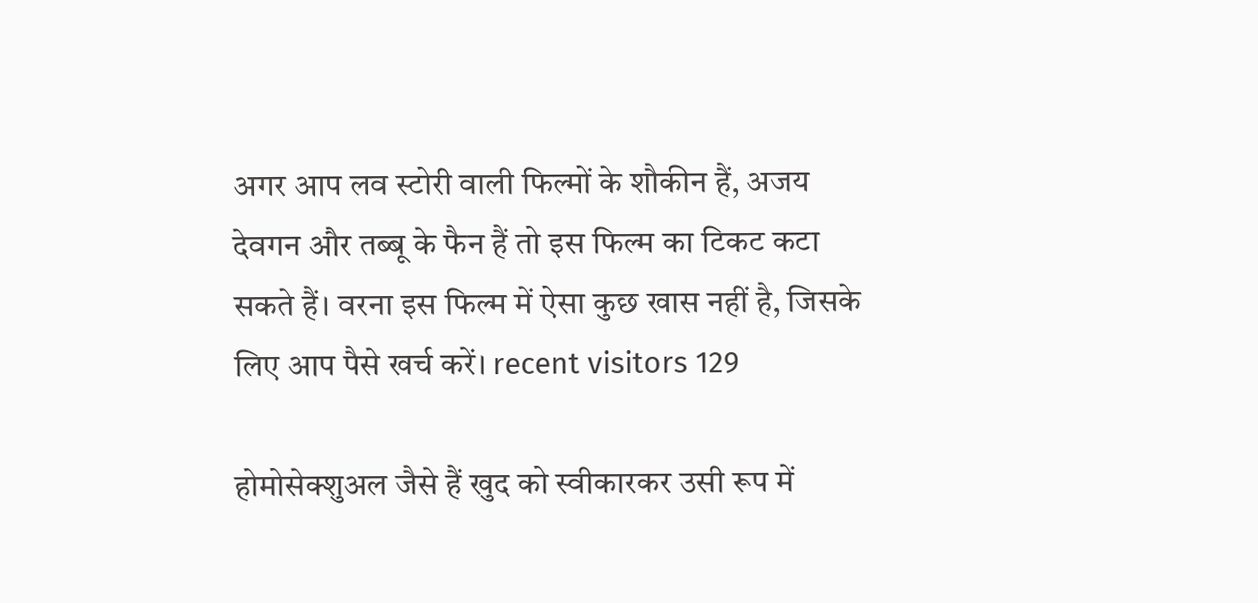अगर आप लव स्टोरी वाली फिल्मों के शौकीन हैं, अजय देवगन और तब्बू के फैन हैं तो इस फिल्म का टिकट कटा सकते हैं। वरना इस फिल्म में ऐसा कुछ खास नहीं है, जिसके लिए आप पैसे खर्च करें। recent visitors 129

होमोसेक्शुअल जैसे हैं खुद को स्वीकारकर उसी रूप में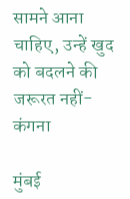सामने आना चाहिए, उन्हें खुद को बदलने की जरूरत नहीं- कंगना

मुंबई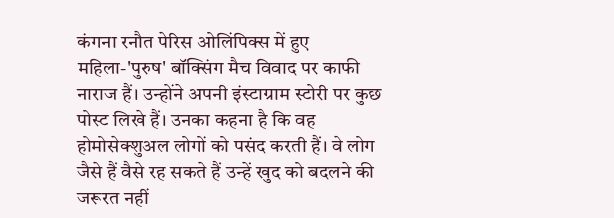कंगना रनौत पेरिस ओलिंपिक्स में हुए महिला-'पुरुष' बॉक्सिंग मैच विवाद पर काफी नाराज हैं। उन्होंने अपनी इंस्टाग्राम स्टोरी पर कुछ पोस्ट लिखे हैं। उनका कहना है कि वह होमोसेक्शुअल लोगों को पसंद करती हैं। वे लोग जैसे हैं वैसे रह सकते हैं उन्हें खुद को बदलने की जरूरत नहीं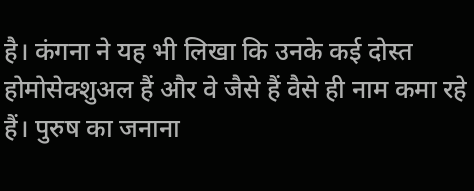है। कंगना ने यह भी लिखा कि उनके कई दोस्त होमोसेक्शुअल हैं और वे जैसे हैं वैसे ही नाम कमा रहे हैं। पुरुष का जनाना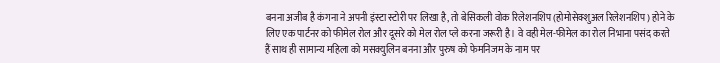बनना अजीब है कंगना ने अपनी इंस्टा स्टोरी पर लिखा है, तो बेसिकली वोक रिलेशनशिप (होमोसेक्शुअल रिलेशनशिप) होने के लिए एक पार्टनर को फीमेल रोल और दूसरे को मेल रोल प्ले करना जरूरी है। वे वही मेल-फीमेल का रोल निभाना पसंद करते हैं साथ ही सामान्य महिला को मसक्युलिन बनना और पुरुष को फेमनिजम के नाम पर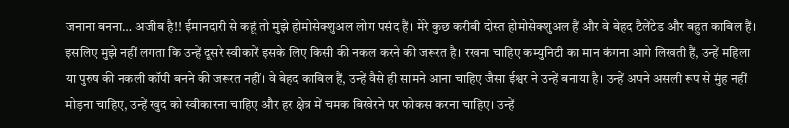जनाना बनना… अजीब है!! ईमानदारी से कहूं तो मुझे होमोसेक्शुअल लोग पसंद हैं। मेरे कुछ करीबी दोस्त होमोसेक्शुअल हैं और वे बेहद टैलेंटेड और बहुत काबिल हैं। इसलिए मुझे नहीं लगता कि उन्हें दूसरे स्वीकारें इसके लिए किसी की नकल करने की जरूरत है। रखना चाहिए कम्युनिटी का मान कंगना आगे लिखती हैं, उन्हें महिला या पुरुष की नकली कॉपी बनने की जरूरत नहीं। वे बेहद काबिल हैं, उन्हें वैसे ही सामने आना चाहिए जैसा ईश्वर ने उन्हें बनाया है। उन्हें अपने असली रूप से मुंह नहीं मोड़ना चाहिए, उन्हें खुद को स्वीकारना चाहिए और हर क्षेत्र में चमक बिखेरने पर फोकस करना चाहिए। उन्हें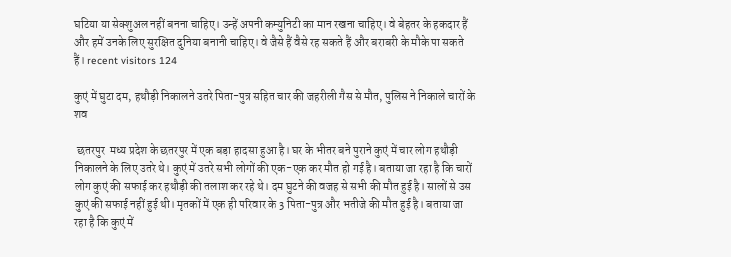घटिया या सेक्शुअल नहीं बनना चाहिए। उन्हें अपनी कम्युनिटी का मान रखना चाहिए। वे बेहतर के हकदार हैं और हमें उनके लिए सुरक्षित दुनिया बनानी चाहिए। वे जैसे हैं वैसे रह सकते हैं और बराबरी के मौके पा सकते हैं। recent visitors 124

कुएं में घुटा दम, हथौड़ी निकालने उतरे पिता-पुत्र सहित चार की जहरीली गैस से मौत, पुलिस ने निकाले चारों के शव

 छतरपुर  मध्य प्रदेश के छतरपुर में एक बड़ा हादसा हुआ है। घर के भीतर बने पुराने कुएं में चार लोग हथौड़ी निकालने के लिए उतरे थे। कुएं में उतरे सभी लोगों की एक-एक कर मौत हो गई है। बताया जा रहा है कि चारों लोग कुएं की सफाई कर हथौड़ी की तलाश कर रहे थे। दम घुटने की वजह से सभी की मौत हुई है। सालों से उस कुएं की सफाई नहीं हुई थी। मृतकों में एक ही परिवार के 3 पिता-पुत्र और भतीजे की मौत हुई है। बताया जा रहा है कि कुएं में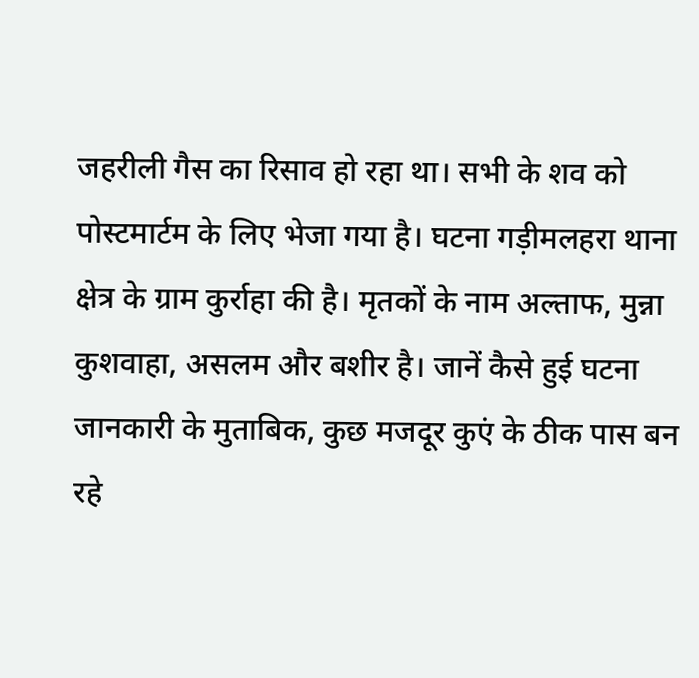जहरीली गैस का रिसाव हो रहा था। सभी के शव को पोस्टमार्टम के लिए भेजा गया है। घटना गड़ीमलहरा थाना क्षेत्र के ग्राम कुर्राहा की है। मृतकों के नाम अल्ताफ, मुन्ना कुशवाहा, असलम और बशीर है। जानें कैसे हुई घटना जानकारी के मुताबिक, कुछ मजदूर कुएं के ठीक पास बन रहे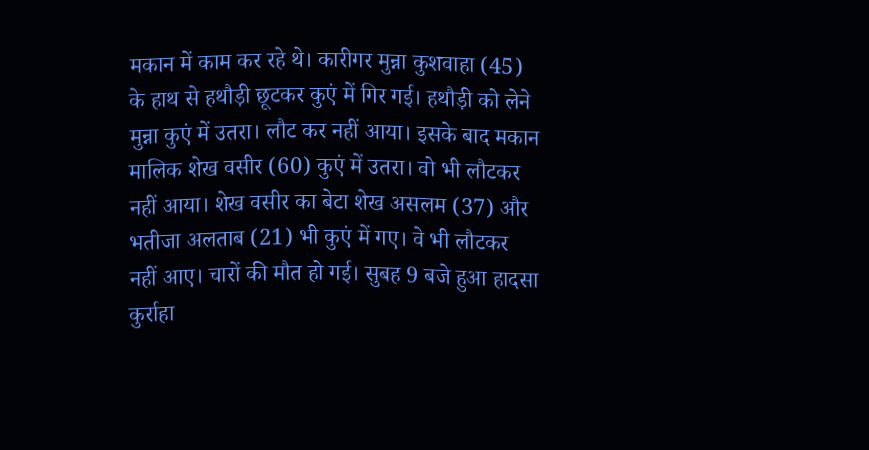मकान में काम कर रहे थे। कारीगर मुन्ना कुशवाहा (45) के हाथ से हथौड़ी छूटकर कुएं में गिर गई। हथौड़ी को लेने मुन्ना कुएं में उतरा। लौट कर नहीं आया। इसके बाद मकान मालिक शेख वसीर (60) कुएं में उतरा। वो भी लौटकर नहीं आया। शेख वसीर का बेटा शेख असलम (37) और भतीजा अलताब (21) भी कुएं में गए। वे भी लौटकर नहीं आए। चारों की मौत हो गई। सुबह 9 बजे हुआ हादसा कुर्राहा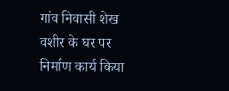गांव निवासी शेख वशीर के घर पर निर्माण कार्य किया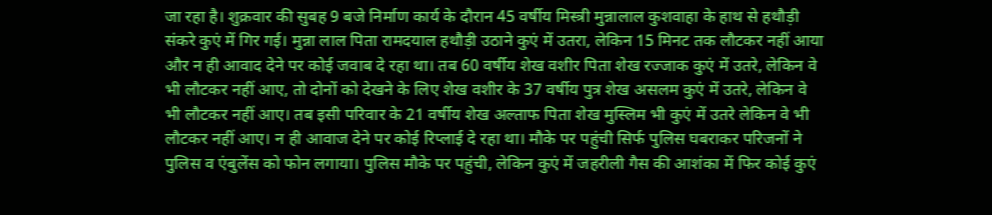जा रहा है। शुक्रवार की सुबह 9 बजे निर्माण कार्य के दौरान 45 वर्षीय मिस्त्री मुन्नालाल कुशवाहा के हाथ से हथौड़ी संकरे कुएं में गिर गई। मुन्ना लाल पिता रामदयाल हथौड़ी उठाने कुएं में उतरा, लेकिन 15 मिनट तक लौटकर नहीं आया और न ही आवाद देने पर कोई जवाब दे रहा था। तब 60 वर्षीय शेख वशीर पिता शेख रज्जाक कुएं में उतरे, लेकिन वे भी लौटकर नहीं आए, तो दोनों को देखने के लिए शेख वशीर के 37 वर्षीय पुत्र शेख असलम कुएं में उतरे, लेकिन वे भी लौटकर नहीं आए। तब इसी परिवार के 21 वर्षीय शेख अल्ताफ पिता शेख मुस्लिम भी कुएं में उतरे लेकिन वे भी लौटकर नहीं आए। न ही आवाज देने पर कोई रिप्लाई दे रहा था। मौके पर पहुंची सिर्फ पुलिस घबराकर परिजनों ने पुलिस व एंबुलेंस को फोन लगाया। पुलिस मौके पर पहुंची, लेकिन कुएं में जहरीली गैस की आशंका में फिर कोई कुएं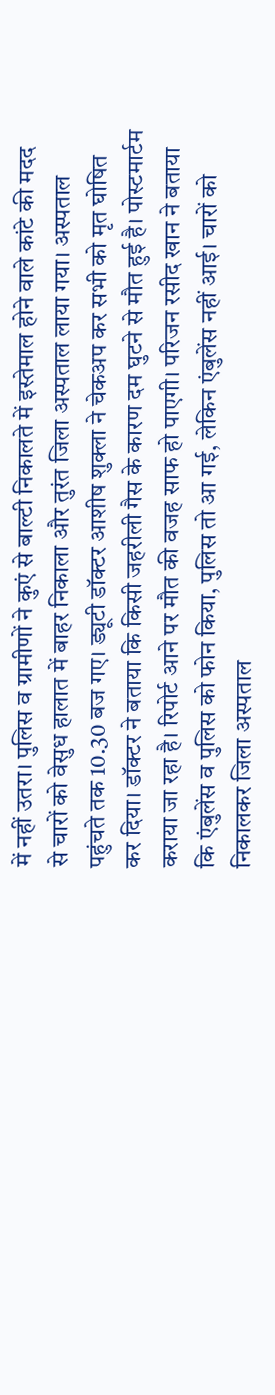में नहीं उतरा। पुलिस व ग्रामीणों ने कुएं से बाल्टी निकालते में इस्तेमाल होने वाले कांटे की मदद से चारों को वेसुध हालात में बाहर निकाला और तुरंत जिला अस्पताल लाया गया। अस्पताल पहुंचते तक 10.30 बज गए। ड्यूटी डॉक्टर आशीष शुक्ला ने चेकअप कर सभी को मृत घोषित कर दिया। डॉक्टर ने बताया कि किसी जहरीली गैस के कारण दम घुटने से मौत हुई है। पोस्टमार्टम कराया जा रहा है। रिपोर्ट आने पर मौत की वजह साफ हो पाएगी। परिजन रसीद खान ने बताया कि एंबुलेंस व पुलिस को फोन किया, पुलिस तो आ गई, लेकिन एंबुलेंस नहीं आई। चारों को निकालकर जिला अस्पताल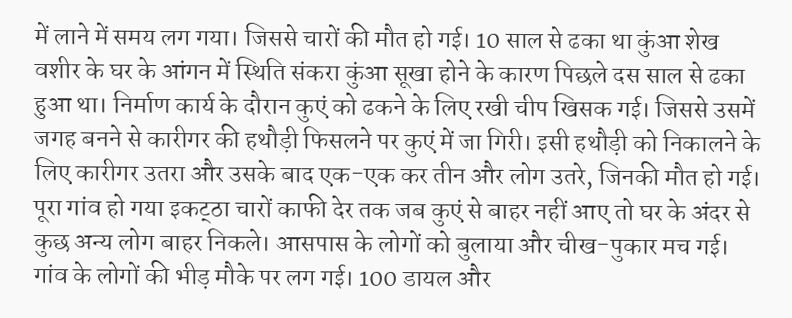में लाने में समय लग गया। जिससे चारों की मौत हो गई। 10 साल से ढका था कुंआ शेख वशीर के घर के आंगन में स्थिति संकरा कुंआ सूखा होने के कारण पिछले दस साल से ढका हुआ था। निर्माण कार्य के दौरान कुएं को ढकने के लिए रखी चीप खिसक गई। जिससे उसमें जगह बनने से कारीगर की हथौड़ी फिसलने पर कुएं में जा गिरी। इसी हथौड़ी को निकालने के लिए कारीगर उतरा और उसके बाद एक-एक कर तीन और लोग उतरे, जिनकी मौत हो गई। पूरा गांव हो गया इकट्‌ठा चारों काफी देर तक जब कुएं से बाहर नहीं आए तो घर के अंदर से कुछ अन्य लोग बाहर निकले। आसपास के लोगों को बुलाया और चीख-पुकार मच गई। गांव के लोगों की भीड़ मौके पर लग गई। 100 डायल और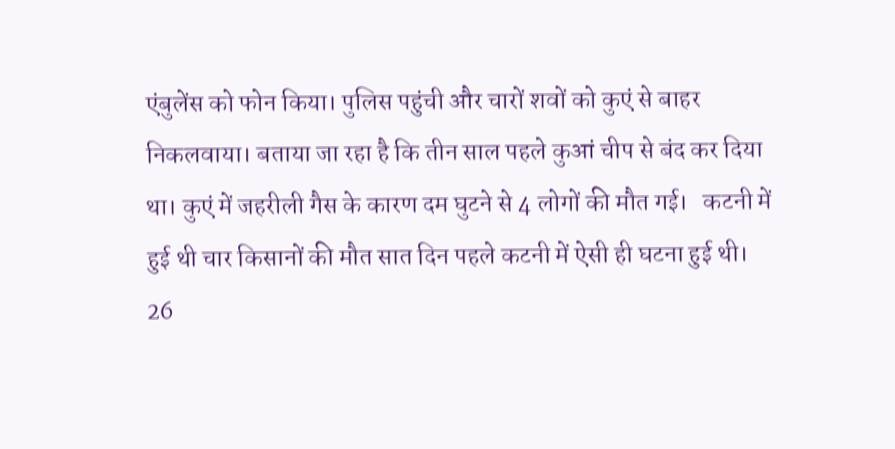एंबुलेंस को फोन किया। पुलिस पहुंची और चारों शवों को कुएं से बाहर निकलवाया। बताया जा रहा है कि तीन साल पहले कुआं चीप से बंद कर दिया था। कुएं में जहरीली गैस के कारण दम घुटने से 4 लोगों की मौत गई।   कटनी में हुई थी चार किसानों की मौत सात दिन पहले कटनी में ऐसी ही घटना हुई थी। 26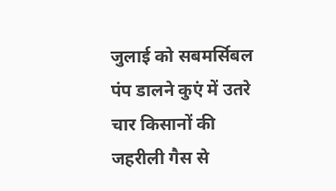जुलाई को सबमर्सिबल पंप डालने कुएं में उतरे चार किसानों की जहरीली गैस से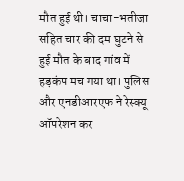मौत हुई थी। चाचा-भतीजा सहित चार की दम घुटने से हुई मौत के बाद गांव में हड़कंप मच गया था। पुलिस और एनडीआरएफ ने रेस्क्यू ऑपरेशन कर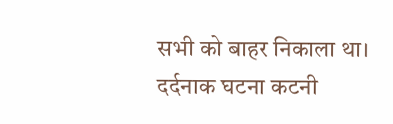सभी को बाहर निकाला था। दर्दनाक घटना कटनी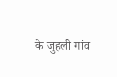के जुहली गांव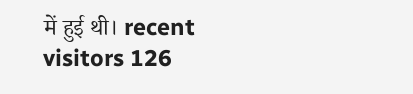में हुई थी। recent visitors 126